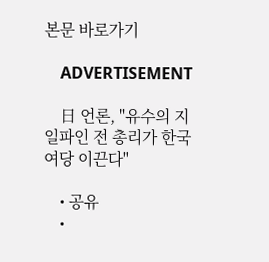본문 바로가기

    ADVERTISEMENT

    日 언론, "유수의 지일파인 전 총리가 한국 여당 이끈다"

    • 공유
    •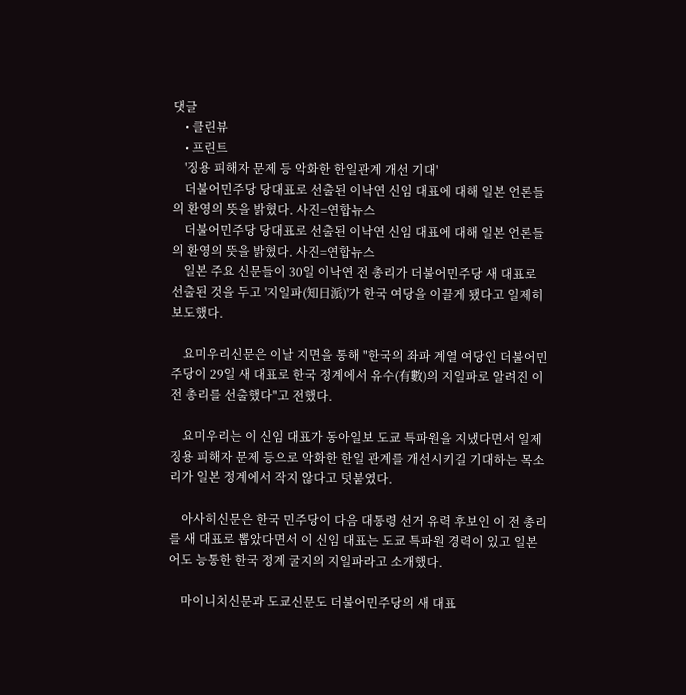댓글
    • 클린뷰
    • 프린트
    '징용 피해자 문제 등 악화한 한일관계 개선 기대'
    더불어민주당 당대표로 선출된 이낙연 신임 대표에 대해 일본 언론들의 환영의 뜻을 밝혔다. 사진=연합뉴스
    더불어민주당 당대표로 선출된 이낙연 신임 대표에 대해 일본 언론들의 환영의 뜻을 밝혔다. 사진=연합뉴스
    일본 주요 신문들이 30일 이낙연 전 총리가 더불어민주당 새 대표로 선출된 것을 두고 '지일파(知日派)'가 한국 여당을 이끌게 됐다고 일제히 보도했다.

    요미우리신문은 이날 지면을 통해 "한국의 좌파 계열 여당인 더불어민주당이 29일 새 대표로 한국 정계에서 유수(有數)의 지일파로 알려진 이 전 총리를 선출했다"고 전했다.

    요미우리는 이 신임 대표가 동아일보 도쿄 특파원을 지냈다면서 일제 징용 피해자 문제 등으로 악화한 한일 관계를 개선시키길 기대하는 목소리가 일본 정계에서 작지 않다고 덧붙였다.

    아사히신문은 한국 민주당이 다음 대통령 선거 유력 후보인 이 전 총리를 새 대표로 뽑았다면서 이 신임 대표는 도쿄 특파원 경력이 있고 일본어도 능통한 한국 정계 굴지의 지일파라고 소개했다.

    마이니치신문과 도쿄신문도 더불어민주당의 새 대표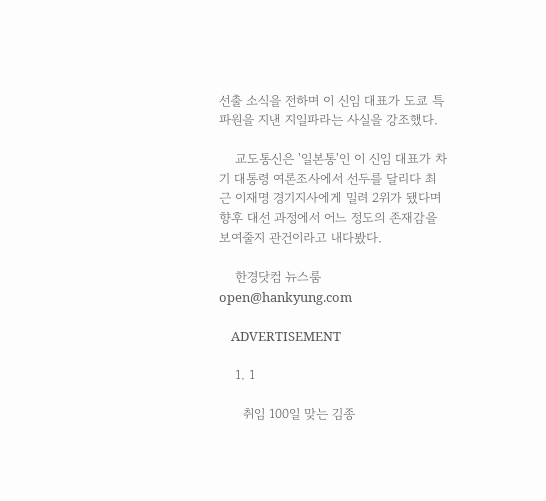선출 소식을 전하며 이 신임 대표가 도쿄 특파원을 지낸 지일파라는 사실을 강조했다.

    교도통신은 '일본통'인 이 신임 대표가 차기 대통령 여론조사에서 선두를 달리다 최근 이재명 경기지사에게 밀려 2위가 됐다며 향후 대선 과정에서 어느 정도의 존재감을 보여줄지 관건이라고 내다봤다.

    한경닷컴 뉴스룸 open@hankyung.com

    ADVERTISEMENT

    1. 1

      취임 100일 맞는 김종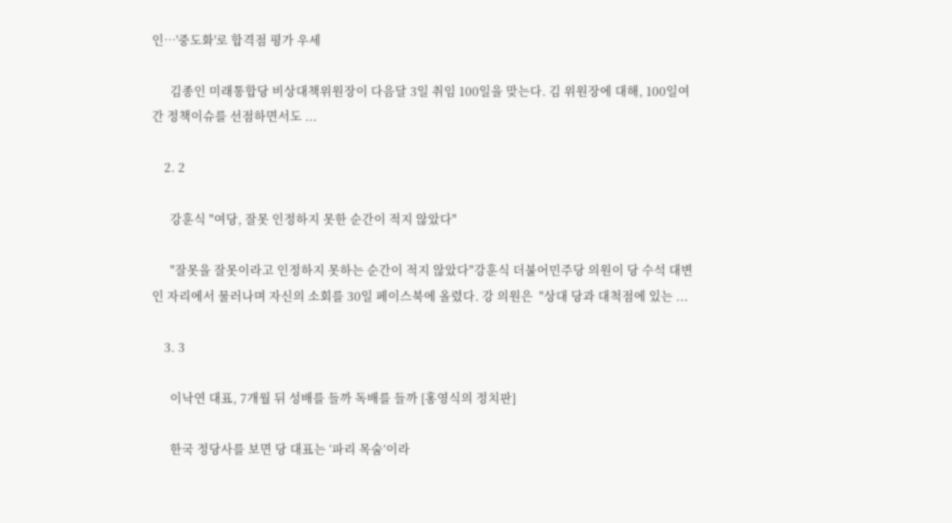인…'중도화'로 합격점 평가 우세

      김종인 미래통합당 비상대책위원장이 다음달 3일 취임 100일을 맞는다. 김 위원장에 대해, 100일여간 정책이슈를 선점하면서도 ...

    2. 2

      강훈식 "여당, 잘못 인정하지 못한 순간이 적지 않았다"

      "잘못을 잘못이라고 인정하지 못하는 순간이 적지 않았다"강훈식 더불어민주당 의원이 당 수석 대변인 자리에서 물러나며 자신의 소회를 30일 페이스북에 올렸다. 강 의원은  "상대 당과 대척점에 있는 ...

    3. 3

      이낙연 대표, 7개월 뒤 성배를 들까 독배를 들까 [홍영식의 정치판]

      한국 정당사를 보면 당 대표는 ‘파리 목숨’이라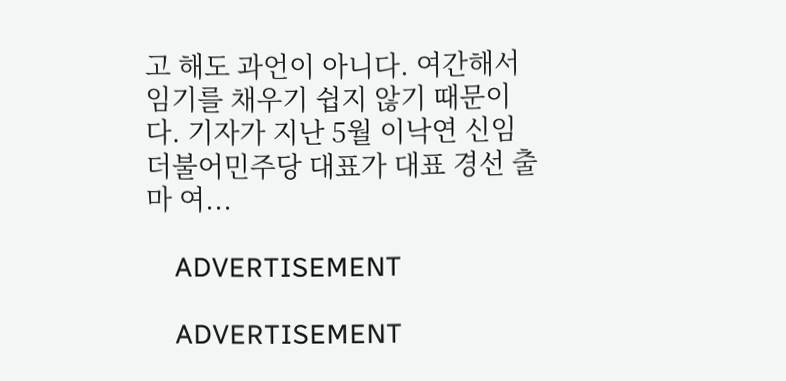고 해도 과언이 아니다. 여간해서 임기를 채우기 쉽지 않기 때문이다. 기자가 지난 5월 이낙연 신임 더불어민주당 대표가 대표 경선 출마 여...

    ADVERTISEMENT

    ADVERTISEMENT